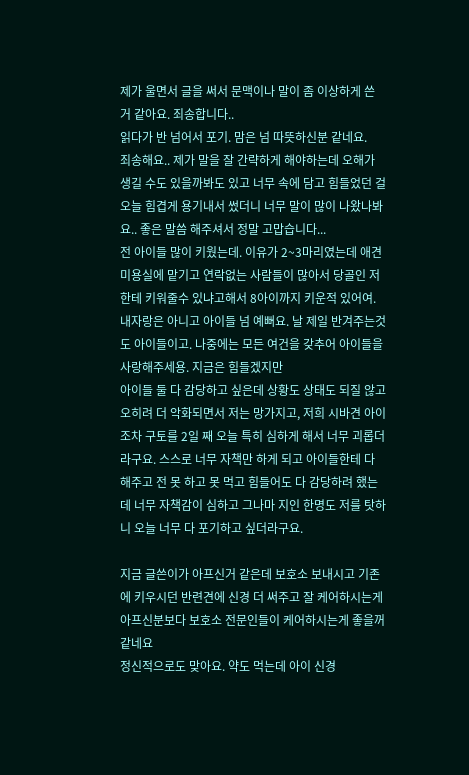제가 울면서 글을 써서 문맥이나 말이 좀 이상하게 쓴 거 같아요. 죄송합니다..
읽다가 반 넘어서 포기. 맘은 넘 따뜻하신분 같네요.
죄송해요.. 제가 말을 잘 간략하게 해야하는데 오해가 생길 수도 있을까봐도 있고 너무 속에 담고 힘들었던 걸 오늘 힘겹게 용기내서 썼더니 너무 말이 많이 나왔나봐요.. 좋은 말씀 해주셔서 정말 고맙습니다...
전 아이들 많이 키웠는데. 이유가 2~3마리였는데 애견미용실에 맡기고 연락없는 사람들이 많아서 당골인 저한테 키워줄수 있냐고해서 8아이까지 키운적 있어여. 내자랑은 아니고 아이들 넘 예뻐요. 날 제일 반겨주는것도 아이들이고. 나중에는 모든 여건을 갖추어 아이들을 사랑해주세용. 지금은 힘들겠지만
아이들 둘 다 감당하고 싶은데 상황도 상태도 되질 않고 오히려 더 악화되면서 저는 망가지고, 저희 시바견 아이조차 구토를 2일 째 오늘 특히 심하게 해서 너무 괴롭더라구요. 스스로 너무 자책만 하게 되고 아이들한테 다 해주고 전 못 하고 못 먹고 힘들어도 다 감당하려 했는데 너무 자책감이 심하고 그나마 지인 한명도 저를 탓하니 오늘 너무 다 포기하고 싶더라구요.

지금 글쓴이가 아프신거 같은데 보호소 보내시고 기존에 키우시던 반련견에 신경 더 써주고 잘 케어하시는게 아프신분보다 보호소 전문인들이 케어하시는게 좋을꺼 같네요
정신적으로도 맞아요. 약도 먹는데 아이 신경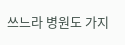쓰느라 병원도 가지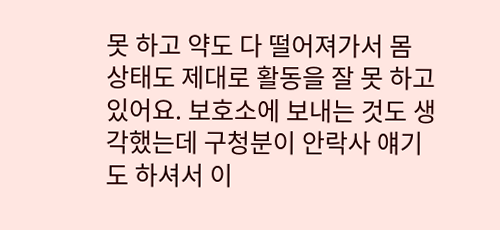못 하고 약도 다 떨어져가서 몸 상태도 제대로 활동을 잘 못 하고 있어요. 보호소에 보내는 것도 생각했는데 구청분이 안락사 얘기도 하셔서 이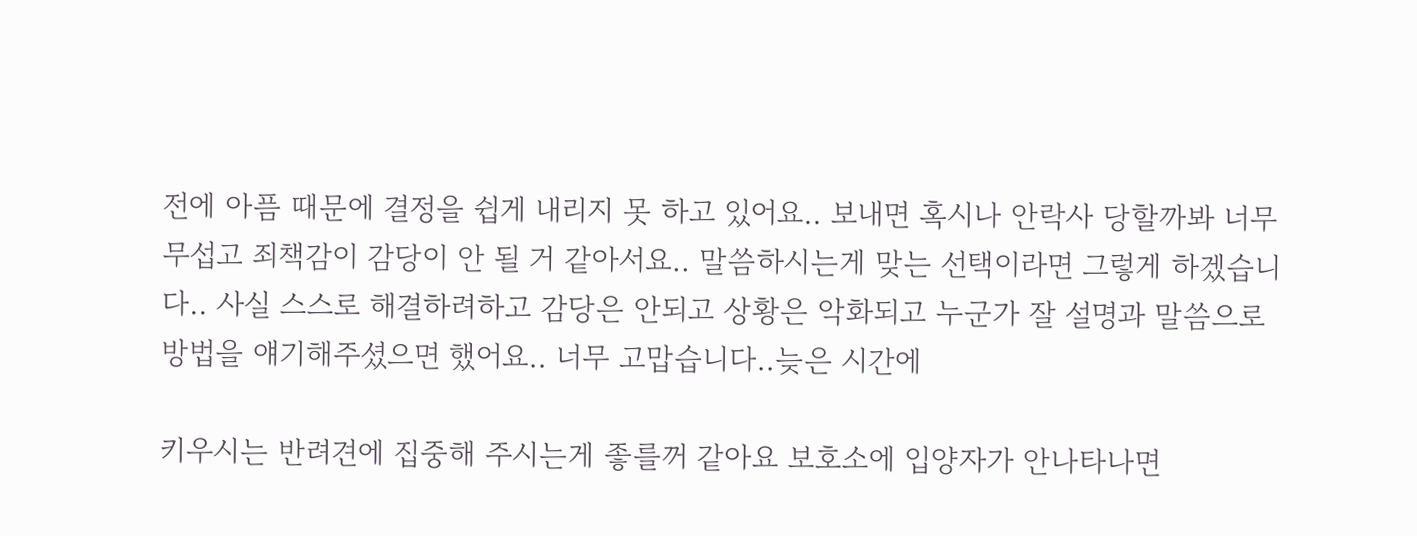전에 아픔 때문에 결정을 쉽게 내리지 못 하고 있어요.. 보내면 혹시나 안락사 당할까봐 너무 무섭고 죄책감이 감당이 안 될 거 같아서요.. 말씀하시는게 맞는 선택이라면 그렇게 하겠습니다.. 사실 스스로 해결하려하고 감당은 안되고 상황은 악화되고 누군가 잘 설명과 말씀으로 방법을 얘기해주셨으면 했어요.. 너무 고맙습니다..늦은 시간에

키우시는 반려견에 집중해 주시는게 좋를꺼 같아요 보호소에 입양자가 안나타나면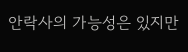안락사의 가능성은 있지만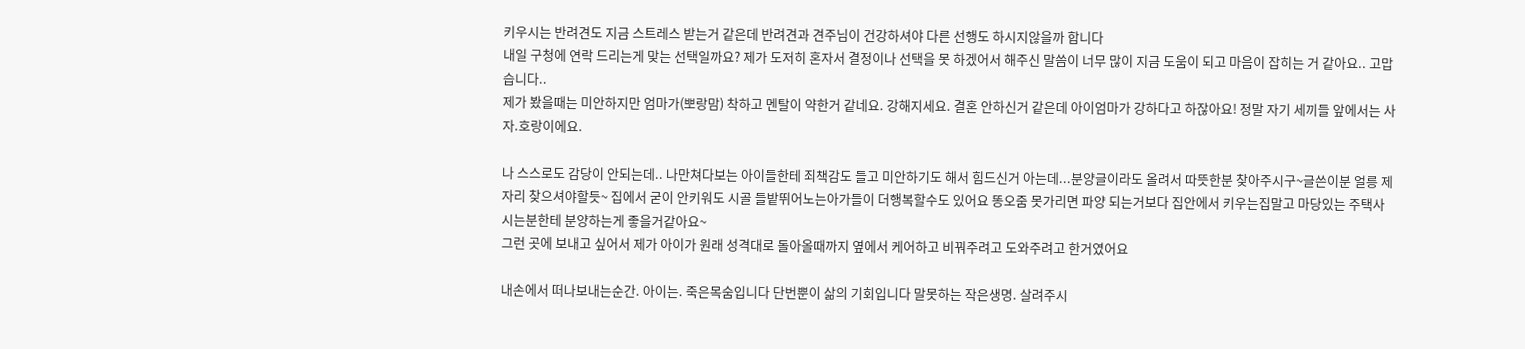키우시는 반려견도 지금 스트레스 받는거 같은데 반려견과 견주님이 건강하셔야 다른 선행도 하시지않을까 합니다
내일 구청에 연락 드리는게 맞는 선택일까요? 제가 도저히 혼자서 결정이나 선택을 못 하겠어서 해주신 말씀이 너무 많이 지금 도움이 되고 마음이 잡히는 거 같아요.. 고맙습니다..
제가 봤을때는 미안하지만 엄마가(뽀랑맘) 착하고 멘탈이 약한거 같네요. 강해지세요. 결혼 안하신거 같은데 아이엄마가 강하다고 하잖아요! 정말 자기 세끼들 앞에서는 사자.호랑이에요.

나 스스로도 감당이 안되는데.. 나만쳐다보는 아이들한테 죄책감도 들고 미안하기도 해서 힘드신거 아는데...분양글이라도 올려서 따뜻한분 찾아주시구~글쓴이분 얼릉 제자리 찾으셔야할듯~ 집에서 굳이 안키워도 시골 들밭뛰어노는아가들이 더행복할수도 있어요 똥오줌 못가리면 파양 되는거보다 집안에서 키우는집말고 마당있는 주택사시는분한테 분양하는게 좋을거같아요~
그런 곳에 보내고 싶어서 제가 아이가 원래 성격대로 돌아올때까지 옆에서 케어하고 비꿔주려고 도와주려고 한거였어요

내손에서 떠나보내는순간. 아이는. 죽은목숨입니다 단번뿐이 삶의 기회입니다 말못하는 작은생명. 살려주시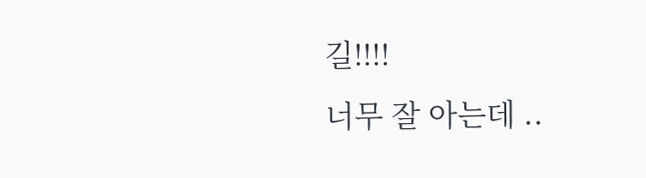길!!!!
너무 잘 아는데 ..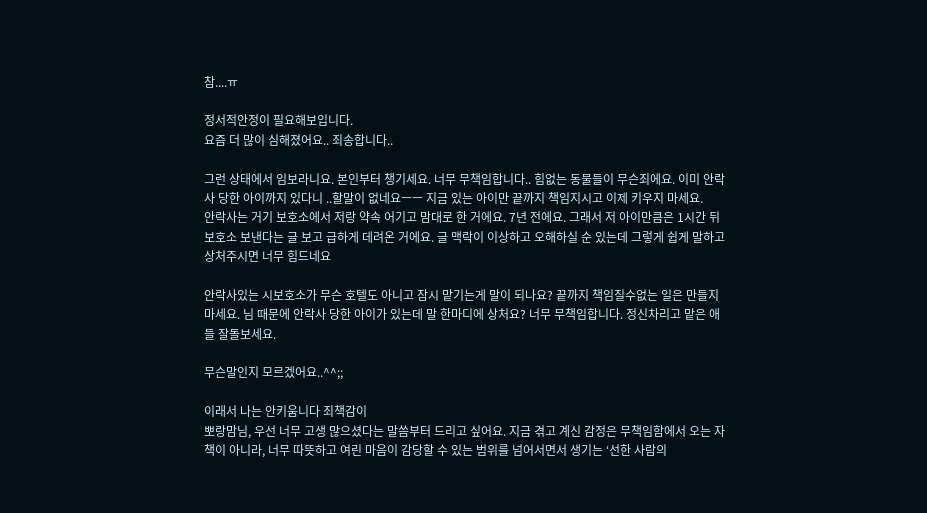참....ㅠ

정서적안정이 필요해보입니다.
요즘 더 많이 심해졌어요.. 죄송합니다..

그런 상태에서 임보라니요. 본인부터 챙기세요. 너무 무책임합니다.. 힘없는 동물들이 무슨죄에요. 이미 안락사 당한 아이까지 있다니 ..할말이 없네요ㅡㅡ 지금 있는 아이만 끝까지 책임지시고 이제 키우지 마세요.
안락사는 거기 보호소에서 저랑 약속 어기고 맘대로 한 거에요. 7년 전에요. 그래서 저 아이만큼은 1시간 뒤 보호소 보낸다는 글 보고 급하게 데려온 거에요. 글 맥락이 이상하고 오해하실 순 있는데 그렇게 쉽게 말하고 상처주시면 너무 힘드네요

안락사있는 시보호소가 무슨 호텔도 아니고 잠시 맡기는게 말이 되나요? 끝까지 책임질수없는 일은 만들지 마세요. 님 때문에 안락사 당한 아이가 있는데 말 한마디에 상처요? 너무 무책임합니다. 정신차리고 맡은 애들 잘돌보세요.

무슨말인지 모르겠어요..^^;;

이래서 나는 안키움니다 죄책감이
뽀랑맘님, 우선 너무 고생 많으셨다는 말씀부터 드리고 싶어요. 지금 겪고 계신 감정은 무책임함에서 오는 자책이 아니라, 너무 따뜻하고 여린 마음이 감당할 수 있는 범위를 넘어서면서 생기는 ‘선한 사람의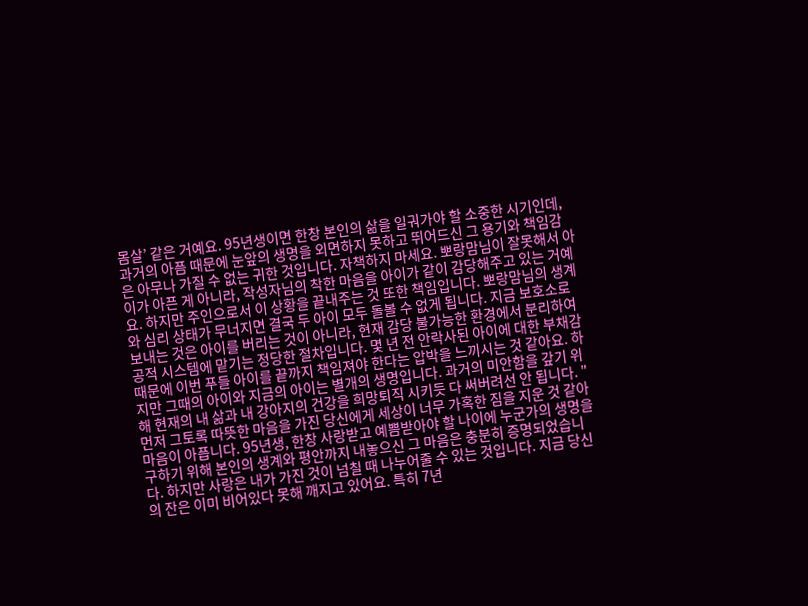몸살’ 같은 거예요. 95년생이면 한창 본인의 삶을 일궈가야 할 소중한 시기인데, 과거의 아픔 때문에 눈앞의 생명을 외면하지 못하고 뛰어드신 그 용기와 책임감은 아무나 가질 수 없는 귀한 것입니다. 자책하지 마세요. 뽀랑맘님이 잘못해서 아이가 아픈 게 아니라, 작성자님의 착한 마음을 아이가 같이 감당해주고 있는 거예요. 하지만 주인으로서 이 상황을 끝내주는 것 또한 책임입니다. 뽀랑맘님의 생계와 심리 상태가 무너지면 결국 두 아이 모두 돌볼 수 없게 됩니다. 지금 보호소로 보내는 것은 아이를 버리는 것이 아니라, 현재 감당 불가능한 환경에서 분리하여 공적 시스템에 맡기는 정당한 절차입니다. 몇 년 전 안락사된 아이에 대한 부채감 때문에 이번 푸들 아이를 끝까지 책임져야 한다는 압박을 느끼시는 것 같아요. 하지만 그때의 아이와 지금의 아이는 별개의 생명입니다. 과거의 미안함을 갚기 위해 현재의 내 삶과 내 강아지의 건강을 희망퇴직 시키듯 다 써버려선 안 됩니다. "먼저 그토록 따뜻한 마음을 가진 당신에게 세상이 너무 가혹한 짐을 지운 것 같아 마음이 아픕니다. 95년생, 한창 사랑받고 예쁨받아야 할 나이에 누군가의 생명을 구하기 위해 본인의 생계와 평안까지 내놓으신 그 마음은 충분히 증명되었습니다. 하지만 사랑은 내가 가진 것이 넘칠 때 나누어줄 수 있는 것입니다. 지금 당신의 잔은 이미 비어있다 못해 깨지고 있어요. 특히 7년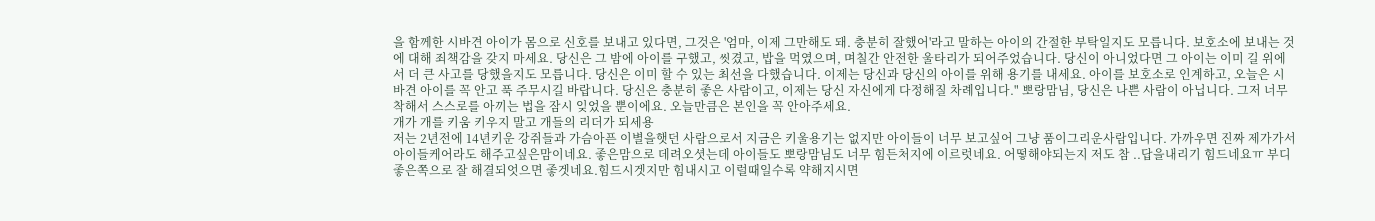을 함께한 시바견 아이가 몸으로 신호를 보내고 있다면, 그것은 '엄마, 이제 그만해도 돼. 충분히 잘했어'라고 말하는 아이의 간절한 부탁일지도 모릅니다. 보호소에 보내는 것에 대해 죄책감을 갖지 마세요. 당신은 그 밤에 아이를 구했고, 씻겼고, 밥을 먹였으며, 며칠간 안전한 울타리가 되어주었습니다. 당신이 아니었다면 그 아이는 이미 길 위에서 더 큰 사고를 당했을지도 모릅니다. 당신은 이미 할 수 있는 최선을 다했습니다. 이제는 당신과 당신의 아이를 위해 용기를 내세요. 아이를 보호소로 인계하고, 오늘은 시바견 아이를 꼭 안고 푹 주무시길 바랍니다. 당신은 충분히 좋은 사람이고, 이제는 당신 자신에게 다정해질 차례입니다." 뽀랑맘님, 당신은 나쁜 사람이 아닙니다. 그저 너무 착해서 스스로를 아끼는 법을 잠시 잊었을 뿐이에요. 오늘만큼은 본인을 꼭 안아주세요.
개가 개를 키움 키우지 말고 개들의 리더가 되세용
저는 2년전에 14년키운 강쥐들과 가슴아픈 이별을햇던 사람으로서 지금은 키울용기는 없지만 아이들이 너무 보고싶어 그냥 품이그리운사람입니다. 가까우면 진짜 제가가서 아이들케어라도 해주고싶은맘이네요. 좋은맘으로 데려오셧는데 아이들도 뽀랑맘님도 너무 힘든처지에 이르럿네요. 어떻해야되는지 저도 참 ..답을내리기 힘드네요ㅠ 부디 좋은쪽으로 잘 해결되엇으면 좋겟네요.힘드시겟지만 힘내시고 이럴때일수록 약해지시면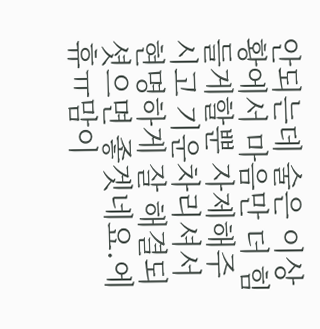안되는데 술은 이상황에서 마음만 더 힘들게할뿐 자제해주시고 기운차리셔서 현명하게 잘 해결되셧으면 좋겟네요.에휴ㅠ맘이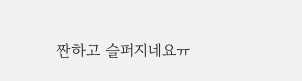짠하고 슬퍼지네요ㅠ